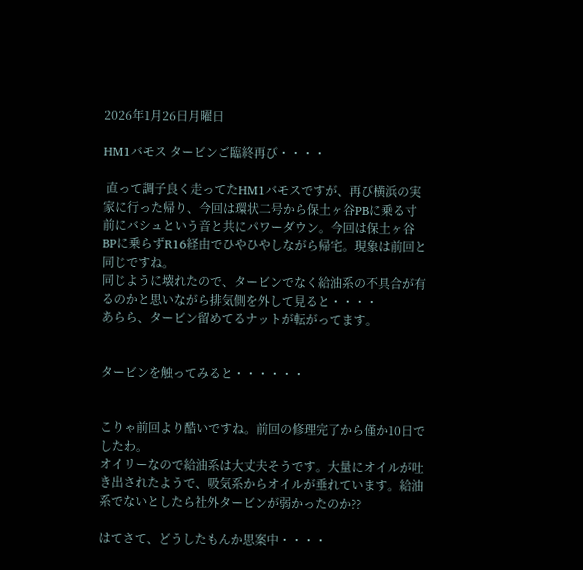2026年1月26日月曜日

HM1バモス タービンご臨終再び・・・・

 直って調子良く走ってたHM1バモスですが、再び横浜の実家に行った帰り、今回は環状二号から保土ヶ谷PBに乗る寸前にバシュという音と共にパワーダウン。今回は保土ヶ谷BPに乗らずR16経由でひやひやしながら帰宅。現象は前回と同じですね。
同じように壊れたので、タービンでなく給油系の不具合が有るのかと思いながら排気側を外して見ると・・・・
あらら、タービン留めてるナットが転がってます。


タービンを触ってみると・・・・・・


こりゃ前回より酷いですね。前回の修理完了から僅か10日でしたわ。
オイリーなので給油系は大丈夫そうです。大量にオイルが吐き出されたようで、吸気系からオイルが垂れています。給油系でないとしたら社外タービンが弱かったのか??

はてさて、どうしたもんか思案中・・・・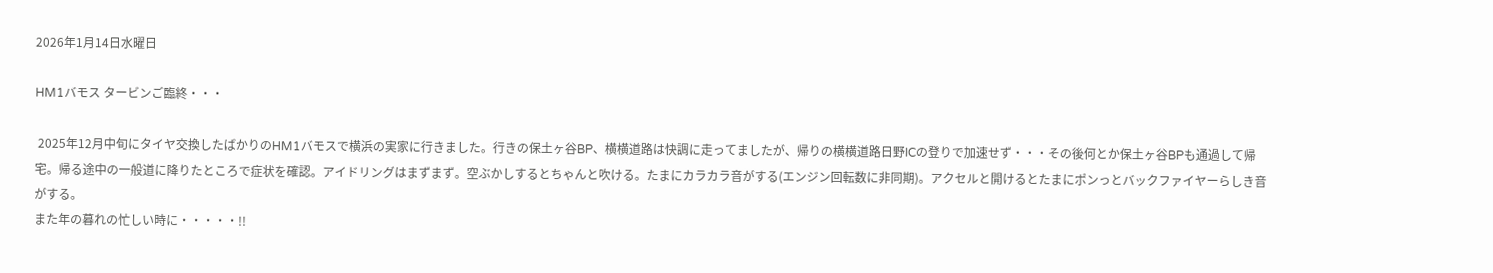2026年1月14日水曜日

HM1バモス タービンご臨終・・・

 2025年12月中旬にタイヤ交換したばかりのHM1バモスで横浜の実家に行きました。行きの保土ヶ谷BP、横横道路は快調に走ってましたが、帰りの横横道路日野ICの登りで加速せず・・・その後何とか保土ヶ谷BPも通過して帰宅。帰る途中の一般道に降りたところで症状を確認。アイドリングはまずまず。空ぶかしするとちゃんと吹ける。たまにカラカラ音がする(エンジン回転数に非同期)。アクセルと開けるとたまにポンっとバックファイヤーらしき音がする。
また年の暮れの忙しい時に・・・・・!!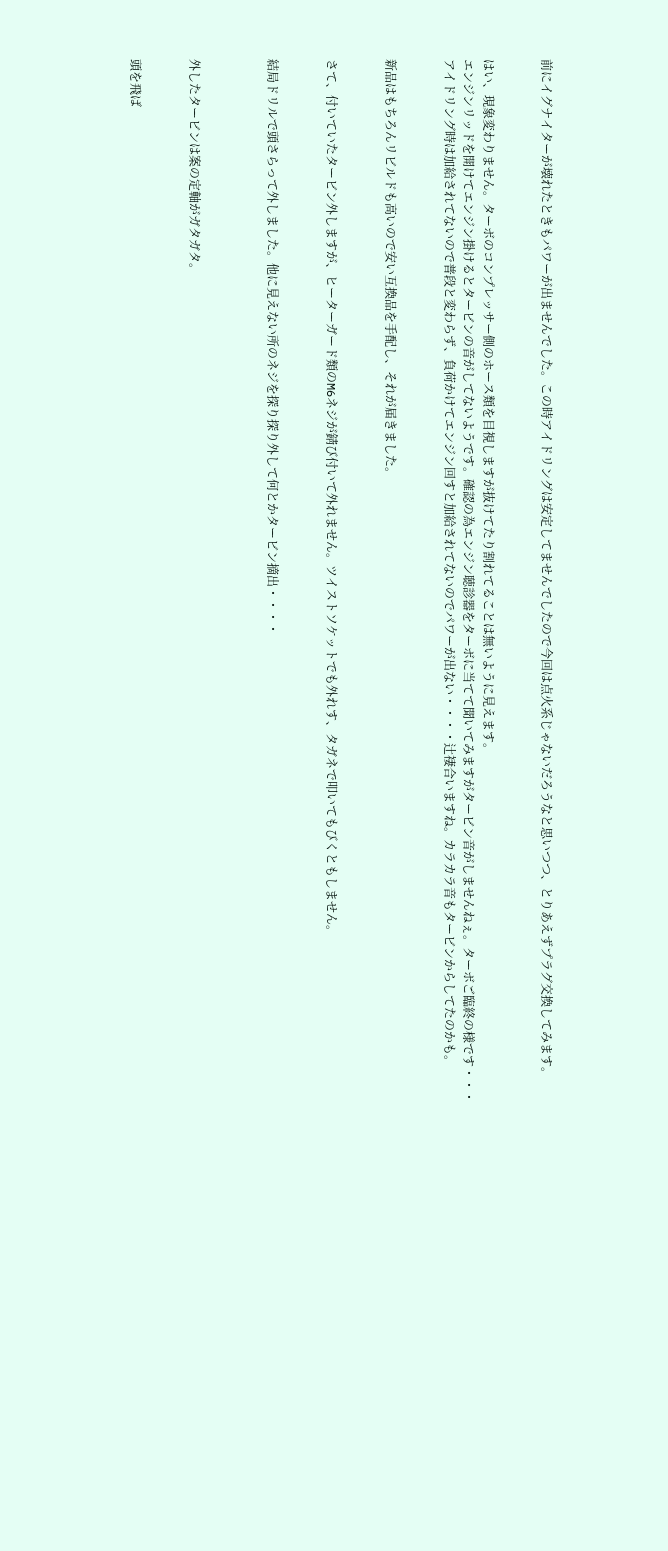前にイグナイターが壊れたときもパワーが出ませんでした。この時アイドリングは安定してませんでしたので今回は点火系じゃないだろうなと思いつつ、とりあえずプラグ交換してみます。


はい、現象変わりません。ターボのコンプレッサー側のホース類を目視しますが抜けてたり割れてることは無いように見えます。
エンジンリッドを開けてエンジン掛けるとタービンの音がしてないようです。確認の為エンジン聴診器をターボに当てて聞いてみますがタービン音がしませんねぇ。ターボご臨終の様です・・・
アイドリング時は加給されてないので普段と変わらず、負荷かけてエンジン回すと加給されてないのでパワーが出ない・・・・辻褄合いますね。カラカラ音もタービンからしてたのかも。


新品はもちろんリビルドも高いので安い互換品を手配し、それが届きました。


さて、付いていたタービン外しますが、ヒーターガード類のM6ネジが錆び付いて外れません。ツイストソケットでも外れす、タガネで叩いてもびくともしません。


結局ドリルで頭さらって外しました。他に見えない所のネジを探り探り外して何とかタービン摘出・・・・



外したタービンは案の定軸がガタガタ。


頭を飛ば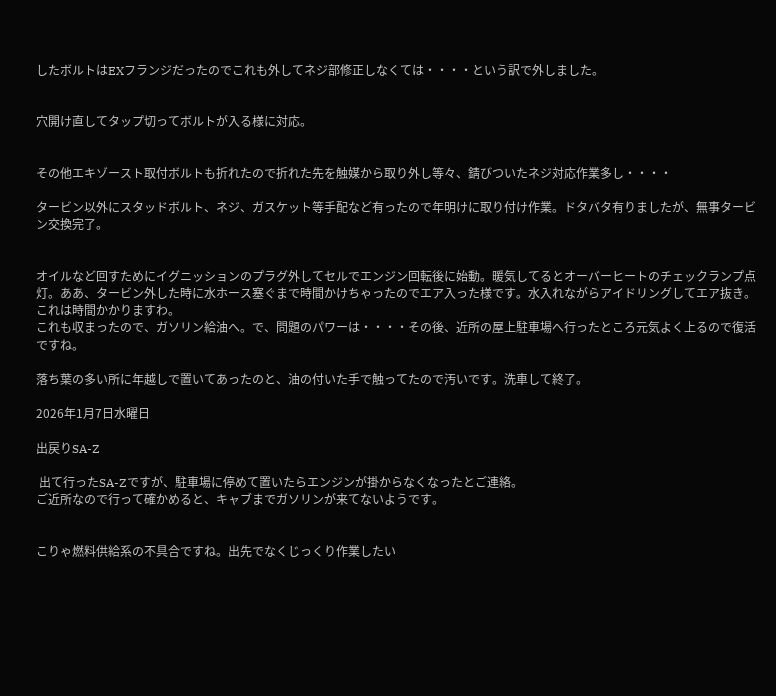したボルトはEXフランジだったのでこれも外してネジ部修正しなくては・・・・という訳で外しました。


穴開け直してタップ切ってボルトが入る様に対応。


その他エキゾースト取付ボルトも折れたので折れた先を触媒から取り外し等々、錆びついたネジ対応作業多し・・・・

タービン以外にスタッドボルト、ネジ、ガスケット等手配など有ったので年明けに取り付け作業。ドタバタ有りましたが、無事タービン交換完了。


オイルなど回すためにイグニッションのプラグ外してセルでエンジン回転後に始動。暖気してるとオーバーヒートのチェックランプ点灯。ああ、タービン外した時に水ホース塞ぐまで時間かけちゃったのでエア入った様です。水入れながらアイドリングしてエア抜き。これは時間かかりますわ。
これも収まったので、ガソリン給油へ。で、問題のパワーは・・・・その後、近所の屋上駐車場へ行ったところ元気よく上るので復活ですね。

落ち葉の多い所に年越しで置いてあったのと、油の付いた手で触ってたので汚いです。洗車して終了。

2026年1月7日水曜日

出戻りSA-Z

 出て行ったSA-Zですが、駐車場に停めて置いたらエンジンが掛からなくなったとご連絡。
ご近所なので行って確かめると、キャブまでガソリンが来てないようです。


こりゃ燃料供給系の不具合ですね。出先でなくじっくり作業したい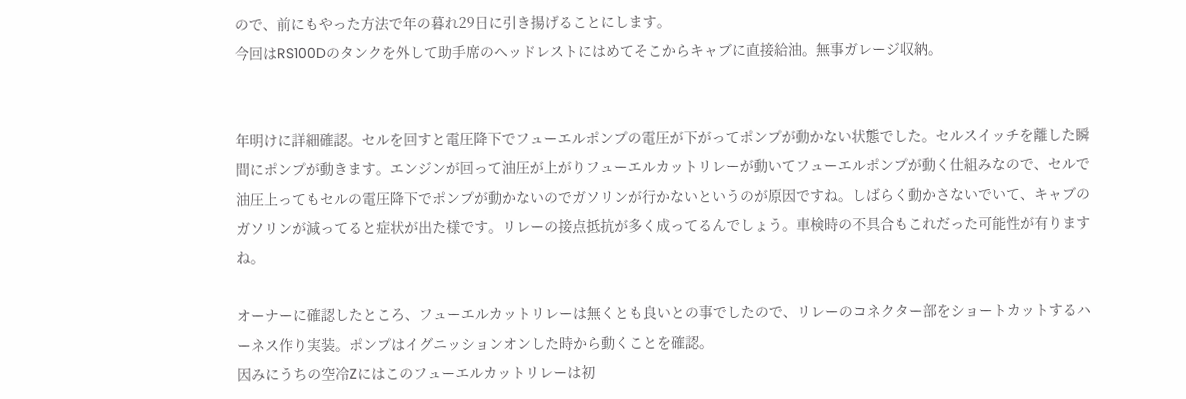ので、前にもやった方法で年の暮れ29日に引き揚げることにします。
今回はRS100Dのタンクを外して助手席のヘッドレストにはめてそこからキャブに直接給油。無事ガレージ収納。


年明けに詳細確認。セルを回すと電圧降下でフューエルポンプの電圧が下がってポンプが動かない状態でした。セルスイッチを離した瞬間にポンプが動きます。エンジンが回って油圧が上がりフューエルカットリレーが動いてフューエルポンプが動く仕組みなので、セルで油圧上ってもセルの電圧降下でポンプが動かないのでガソリンが行かないというのが原因ですね。しばらく動かさないでいて、キャブのガソリンが減ってると症状が出た様です。リレーの接点抵抗が多く成ってるんでしょう。車検時の不具合もこれだった可能性が有りますね。

オーナーに確認したところ、フューエルカットリレーは無くとも良いとの事でしたので、リレーのコネクター部をショートカットするハーネス作り実装。ポンプはイグニッションオンした時から動くことを確認。
因みにうちの空冷Zにはこのフューエルカットリレーは初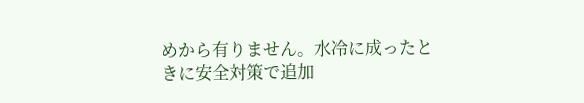めから有りません。水冷に成ったときに安全対策で追加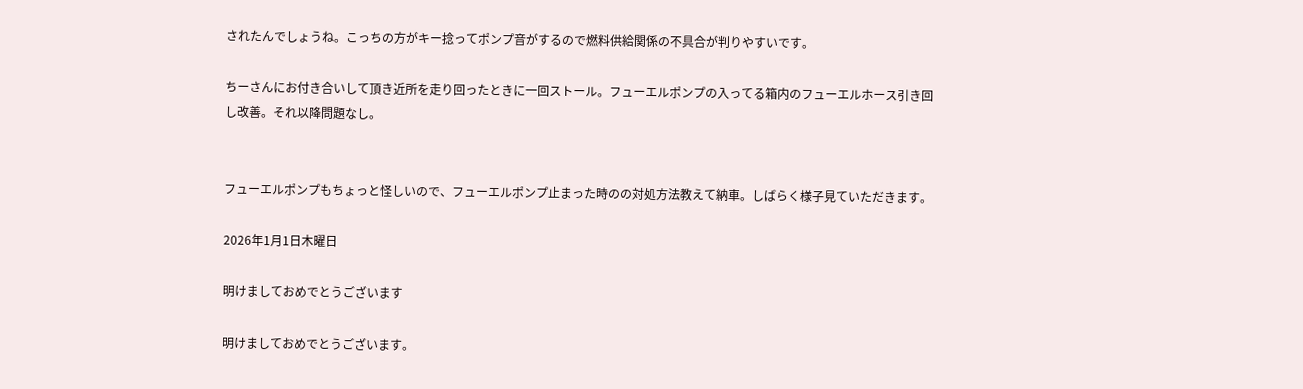されたんでしょうね。こっちの方がキー捻ってポンプ音がするので燃料供給関係の不具合が判りやすいです。

ちーさんにお付き合いして頂き近所を走り回ったときに一回ストール。フューエルポンプの入ってる箱内のフューエルホース引き回し改善。それ以降問題なし。


フューエルポンプもちょっと怪しいので、フューエルポンプ止まった時のの対処方法教えて納車。しばらく様子見ていただきます。

2026年1月1日木曜日

明けましておめでとうございます

明けましておめでとうございます。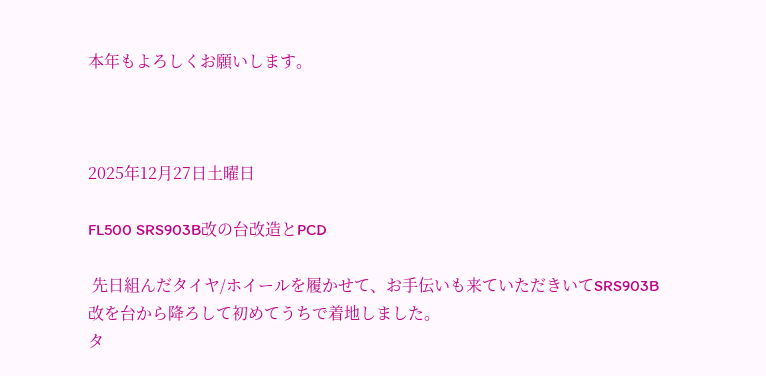本年もよろしくお願いします。



2025年12月27日土曜日

FL500 SRS903B改の台改造とPCD

 先日組んだタイヤ/ホイールを履かせて、お手伝いも来ていただきいてSRS903B改を台から降ろして初めてうちで着地しました。
タ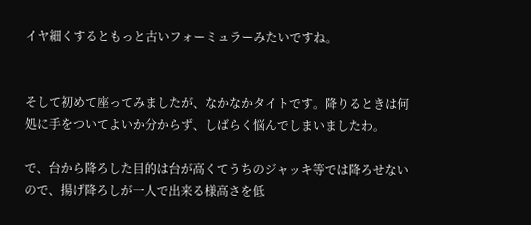イヤ細くするともっと古いフォーミュラーみたいですね。


そして初めて座ってみましたが、なかなかタイトです。降りるときは何処に手をついてよいか分からず、しばらく悩んでしまいましたわ。

で、台から降ろした目的は台が高くてうちのジャッキ等では降ろせないので、揚げ降ろしが一人で出来る様高さを低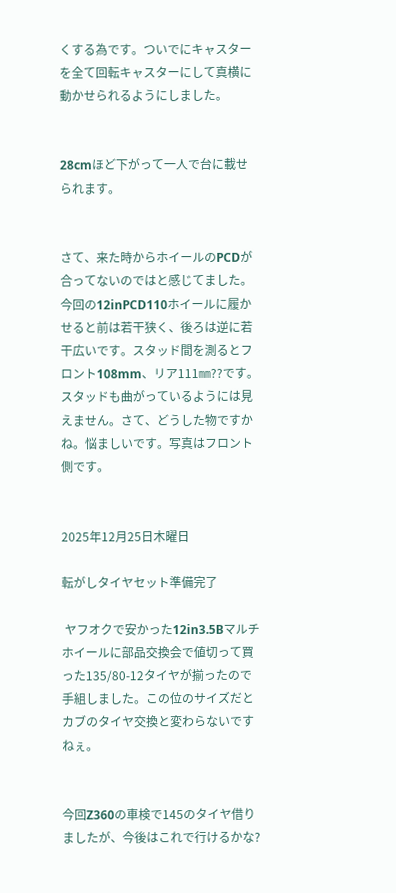くする為です。ついでにキャスターを全て回転キャスターにして真横に動かせられるようにしました。


28cmほど下がって一人で台に載せられます。


さて、来た時からホイールのPCDが合ってないのではと感じてました。今回の12inPCD110ホイールに履かせると前は若干狭く、後ろは逆に若干広いです。スタッド間を測るとフロント108mm、リア111㎜??です。スタッドも曲がっているようには見えません。さて、どうした物ですかね。悩ましいです。写真はフロント側です。


2025年12月25日木曜日

転がしタイヤセット準備完了

 ヤフオクで安かった12in3.5Bマルチホイールに部品交換会で値切って買った135/80-12タイヤが揃ったので手組しました。この位のサイズだとカブのタイヤ交換と変わらないですねぇ。


今回Z360の車検で145のタイヤ借りましたが、今後はこれで行けるかな?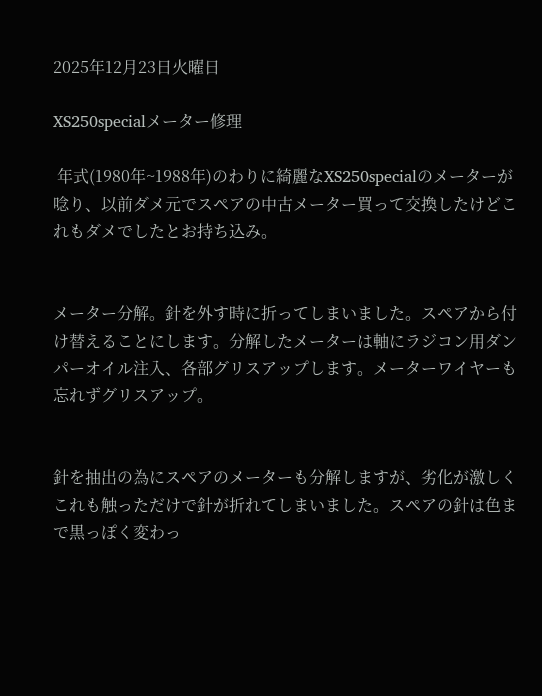2025年12月23日火曜日

XS250specialメーター修理

 年式(1980年~1988年)のわりに綺麗なXS250specialのメーターが唸り、以前ダメ元でスペアの中古メーター買って交換したけどこれもダメでしたとお持ち込み。


メーター分解。針を外す時に折ってしまいました。スペアから付け替えることにします。分解したメーターは軸にラジコン用ダンパーオイル注入、各部グリスアップします。メーターワイヤーも忘れずグリスアップ。


針を抽出の為にスペアのメーターも分解しますが、劣化が激しくこれも触っただけで針が折れてしまいました。スペアの針は色まで黒っぽく変わっ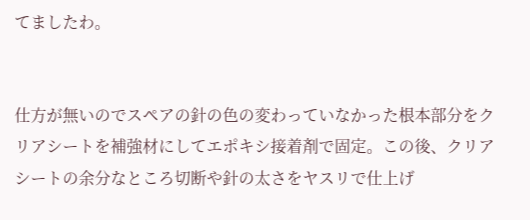てましたわ。


仕方が無いのでスペアの針の色の変わっていなかった根本部分をクリアシートを補強材にしてエポキシ接着剤で固定。この後、クリアシートの余分なところ切断や針の太さをヤスリで仕上げ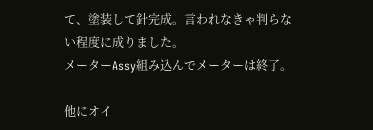て、塗装して針完成。言われなきゃ判らない程度に成りました。
メーターAssy組み込んでメーターは終了。

他にオイ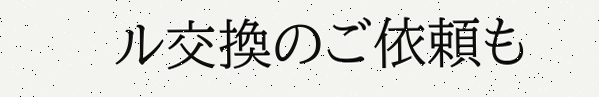ル交換のご依頼も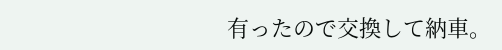有ったので交換して納車。